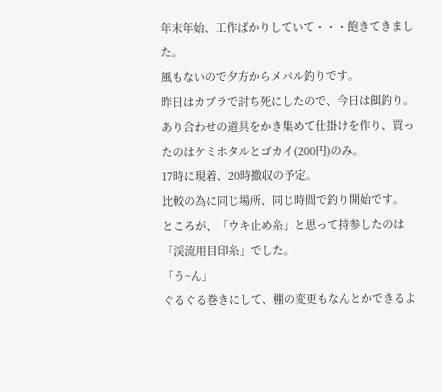年末年始、工作ばかりしていて・・・飽きてきました。
風もないので夕方からメバル釣りです。
昨日はカブラで討ち死にしたので、今日は餌釣り。
あり合わせの道具をかき集めて仕掛けを作り、買ったのはケミホタルとゴカイ(200円)のみ。
17時に現着、20時撤収の予定。
比較の為に同じ場所、同じ時間で釣り開始です。
ところが、「ウキ止め糸」と思って持参したのは「渓流用目印糸」でした。
「う~ん」
ぐるぐる巻きにして、棚の変更もなんとかできるよ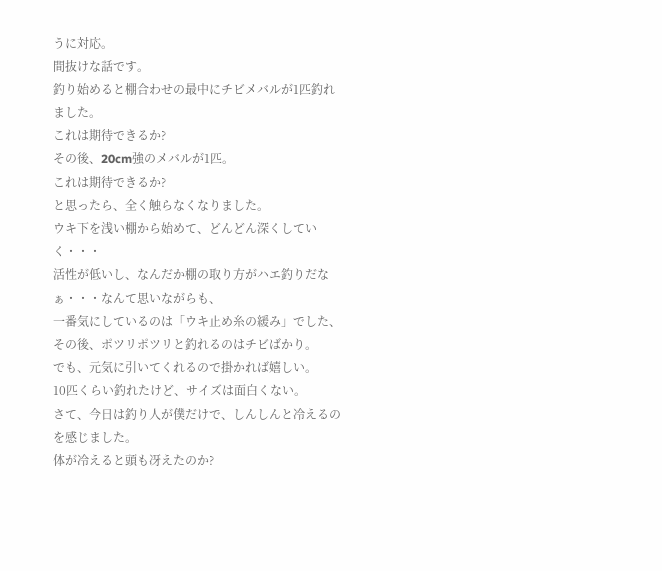うに対応。
間抜けな話です。
釣り始めると棚合わせの最中にチビメバルが1匹釣れました。
これは期待できるか?
その後、20cm強のメバルが1匹。
これは期待できるか?
と思ったら、全く触らなくなりました。
ウキ下を浅い棚から始めて、どんどん深くしていく・・・
活性が低いし、なんだか棚の取り方がハエ釣りだなぁ・・・なんて思いながらも、
一番気にしているのは「ウキ止め糸の緩み」でした、
その後、ポツリポツリと釣れるのはチビばかり。
でも、元気に引いてくれるので掛かれば嬉しい。
10匹くらい釣れたけど、サイズは面白くない。
さて、今日は釣り人が僕だけで、しんしんと冷えるのを感じました。
体が冷えると頭も冴えたのか?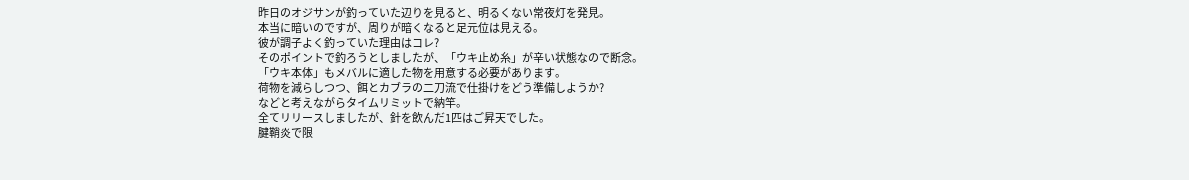昨日のオジサンが釣っていた辺りを見ると、明るくない常夜灯を発見。
本当に暗いのですが、周りが暗くなると足元位は見える。
彼が調子よく釣っていた理由はコレ?
そのポイントで釣ろうとしましたが、「ウキ止め糸」が辛い状態なので断念。
「ウキ本体」もメバルに適した物を用意する必要があります。
荷物を減らしつつ、餌とカブラの二刀流で仕掛けをどう準備しようか?
などと考えながらタイムリミットで納竿。
全てリリースしましたが、針を飲んだ1匹はご昇天でした。
腱鞘炎で限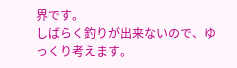界です。
しばらく釣りが出来ないので、ゆっくり考えます。